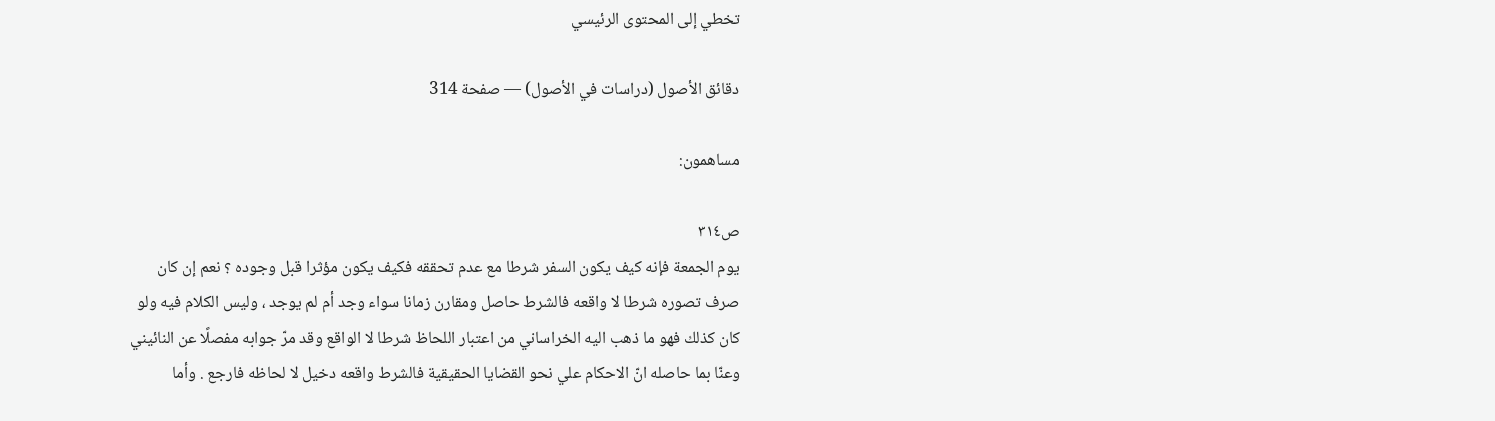تخطي إلى المحتوى الرئيسي

دقائق الأصول (دراسات في الأصول) — صفحة 314

مساهمون:

ص٣١٤
يوم الجمعة فإنه كيف يكون السفر شرطا مع عدم تحققه فكيف يكون مؤثرا قبل وجوده ؟ نعم إن كان صرف تصوره شرطا لا واقعه فالشرط حاصل ومقارن زمانا سواء وجد أم لم يوجد ، وليس الكلام فيه ولو كان كذلك فهو ما ذهب اليه الخراساني من اعتبار اللحاظ شرطا لا الواقع وقد مرّ جوابه مفصلًا عن النائيني وعنّا بما حاصله انّ الاحكام علي نحو القضايا الحقيقية فالشرط واقعه دخيل لا لحاظه فارجع . وأما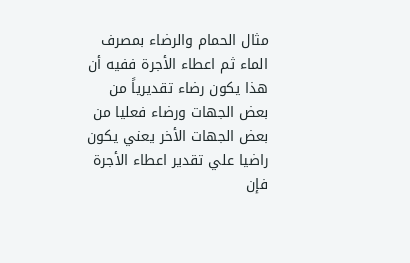مثال الحمام والرضاء بمصرف الماء ثم اعطاء الأجرة ففيه أن هذا يكون رضاء تقديرياً من بعض الجهات ورضاء فعليا من بعض الجهات الأخر يعني يكون راضيا علي تقدير اعطاء الأجرة فإن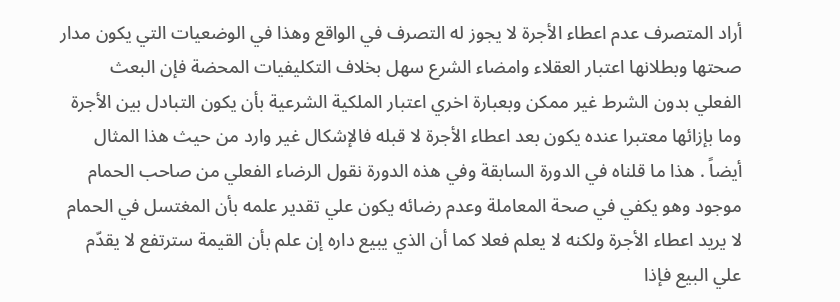أراد المتصرف عدم اعطاء الأجرة لا يجوز له التصرف في الواقع وهذا في الوضعيات التي يكون مدار صحتها وبطلانها اعتبار العقلاء وامضاء الشرع سهل بخلاف التكليفيات المحضة فإن البعث الفعلي بدون الشرط غير ممكن وبعبارة اخري اعتبار الملكية الشرعية بأن يكون التبادل بين الأجرة وما بإزائها معتبرا عنده يكون بعد اعطاء الأجرة لا قبله فالإشكال غير وارد من حيث هذا المثال أيضاً . هذا ما قلناه في الدورة السابقة وفي هذه الدورة نقول الرضاء الفعلي من صاحب الحمام موجود وهو يكفي في صحة المعاملة وعدم رضائه يكون علي تقدير علمه بأن المغتسل في الحمام لا يريد اعطاء الأجرة ولكنه لا يعلم فعلا كما أن الذي يبيع داره إن علم بأن القيمة سترتفع لا يقدّم علي البيع فإذا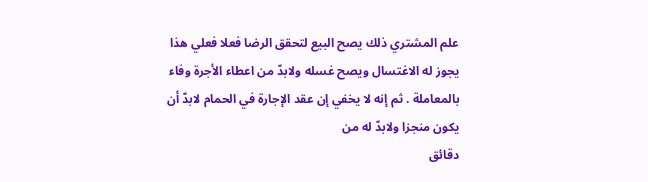علم المشتري ذلك يصح البيع لتحقق الرضا فعلا فعلي هذا يجوز له الاغتسال ويصح غسله ولابدّ من اعطاء الأجرة وفاء بالمعاملة . ثم إنه لا يخفي إن عقد الإجارة في الحمام لابدّ أن يكون منجزا ولابدّ له من
دقائق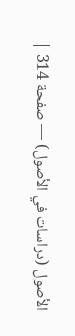الأصول (دراسات في الأصول) — صفحة 314 |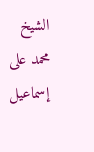الشيخ محمد على إسماعيل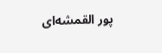پور القمشه‌اى